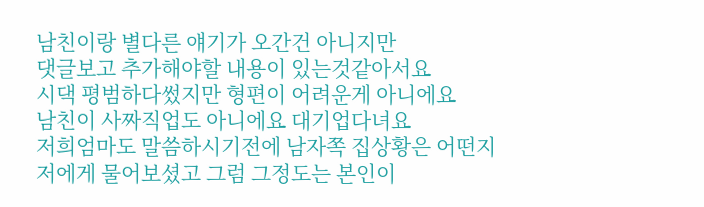남친이랑 별다른 얘기가 오간건 아니지만
댓글보고 추가해야할 내용이 있는것같아서요
시댁 평범하다썼지만 형편이 어려운게 아니에요
남친이 사짜직업도 아니에요 대기업다녀요
저희엄마도 말씀하시기전에 남자쪽 집상황은 어떤지
저에게 물어보셨고 그럼 그정도는 본인이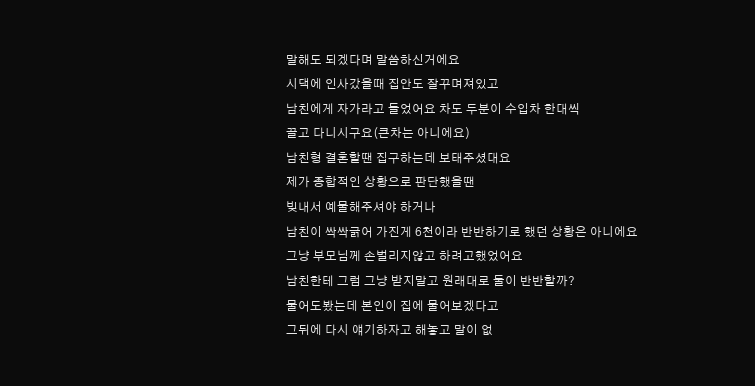말해도 되겠다며 말씀하신거에요
시댁에 인사갔을때 집안도 잘꾸며져있고
남친에게 자가라고 들었어요 차도 두분이 수입차 한대씩
끌고 다니시구요(큰차는 아니에요)
남친형 결혼할땐 집구하는데 보태주셨대요
제가 종합적인 상황으로 판단했을땐
빚내서 예물해주셔야 하거나
남친이 싹싹긁어 가진게 6천이라 반반하기로 했던 상황은 아니에요
그냥 부모님께 손벌리지않고 하려고했었어요
남친한테 그럼 그냥 받지말고 원래대로 둘이 반반할까?
물어도봤는데 본인이 집에 물어보겠다고
그뒤에 다시 얘기하자고 해놓고 말이 없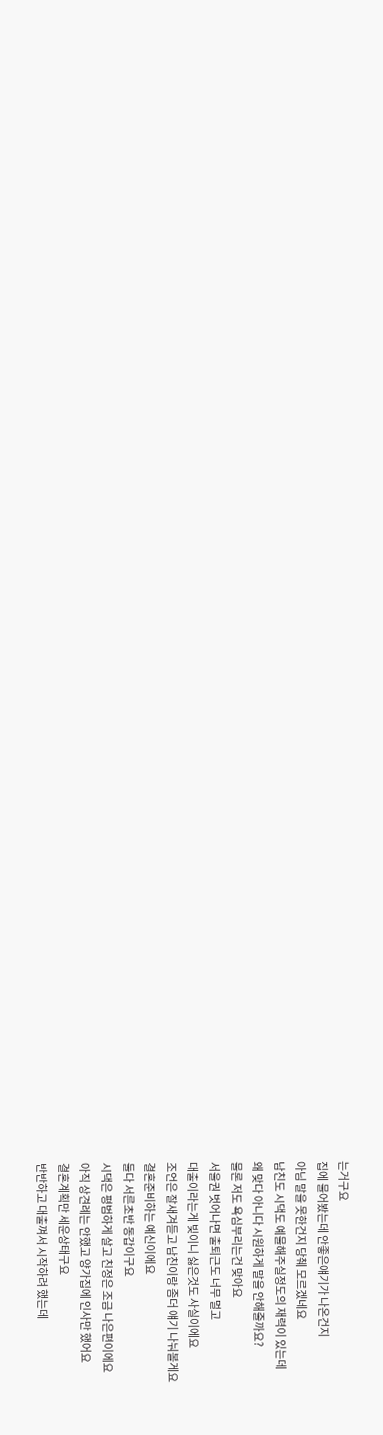는거구요
집에 물어봤는데 안좋은얘기가 나온건지
아님 말을 못한건지 당췌 모르겠네요
남친도 시댁도 예물해주실정도의 재력이 있는데
왜 맞다 아니다 시원하게 말을 안해줄까요?
물론 저도 욕심부리는건 맞아요
서울권 벗어나면 출퇴근도 너무 멀고
대출이라는게 빚이니 싫은것도 사실이에요
조언은 잘새겨듣고 남친이랑 좀더 얘기 나눠볼게요
결혼준비하는 예신이에요
둘다 서른초반 동갑이구요
시댁은 평범하게 살고 친정은 조금 나은편이에요
아직 상견례는 안했고 양가집에 인사만 했어요
결혼계획만 세운상태구요
반반하고 대출껴서 시작하려 했는데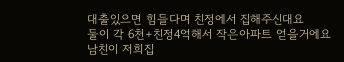대출있으면 힘들다며 친정에서 집해주신대요
둘이 각 6천+친정4억해서 작은아파트 얻을거에요
남친이 저희집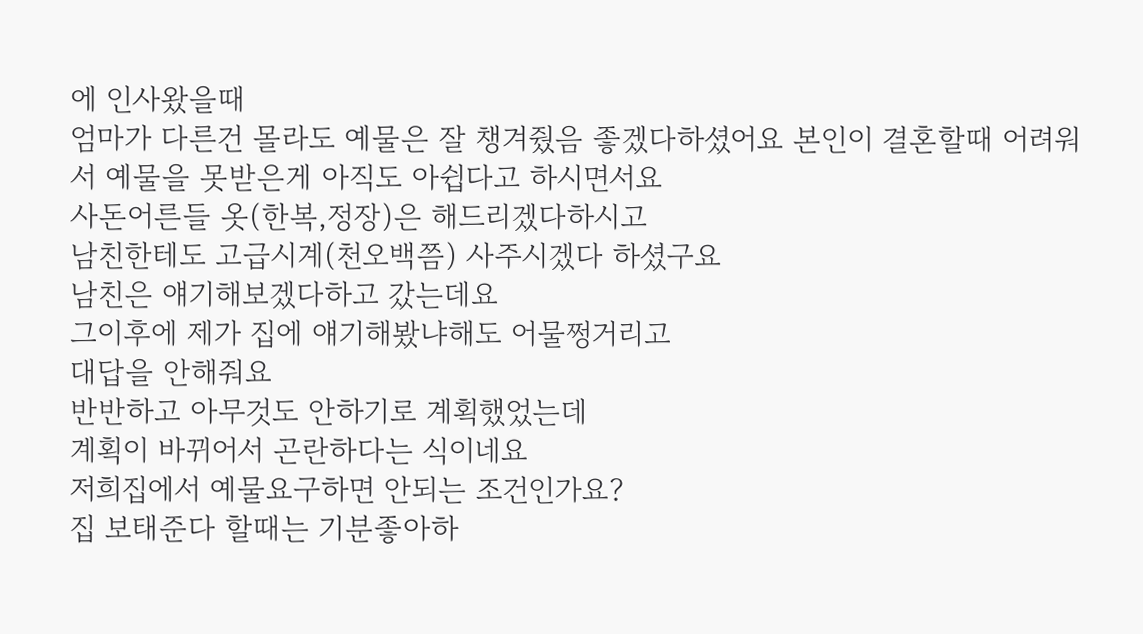에 인사왔을때
엄마가 다른건 몰라도 예물은 잘 챙겨줬음 좋겠다하셨어요 본인이 결혼할때 어려워서 예물을 못받은게 아직도 아쉽다고 하시면서요
사돈어른들 옷(한복,정장)은 해드리겠다하시고
남친한테도 고급시계(천오백쯤) 사주시겠다 하셨구요
남친은 얘기해보겠다하고 갔는데요
그이후에 제가 집에 얘기해봤냐해도 어물쩡거리고
대답을 안해줘요
반반하고 아무것도 안하기로 계획했었는데
계획이 바뀌어서 곤란하다는 식이네요
저희집에서 예물요구하면 안되는 조건인가요?
집 보태준다 할때는 기분좋아하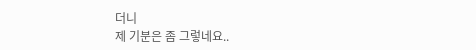더니
제 기분은 좀 그렇네요..